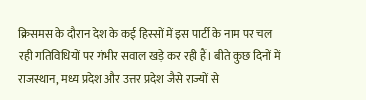क्रिसमस के दौरान देश के कई हिस्सों में इस पार्टी के नाम पर चल रही गतिविधियों पर गंभीर सवाल खड़े कर रही हैं। बीते कुछ दिनों में राजस्थान, मध्य प्रदेश और उत्तर प्रदेश जैसे राज्यों से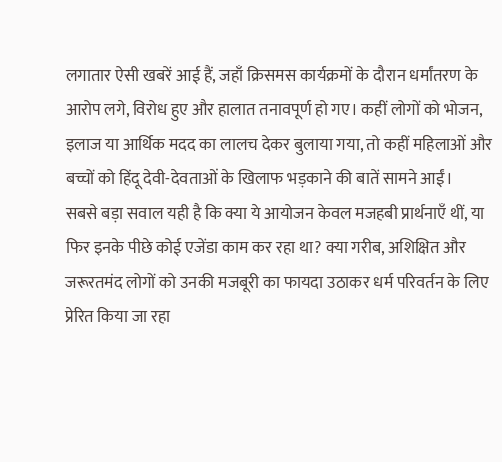लगातार ऐसी खबरें आई हैं, जहाँ क्रिसमस कार्यक्रमों के दौरान धर्मांतरण के आरोप लगे, विरोध हुए और हालात तनावपूर्ण हो गए। कहीं लोगों को भोजन, इलाज या आर्थिक मदद का लालच देकर बुलाया गया, तो कहीं महिलाओं और बच्चों को हिंदू देवी-देवताओं के खिलाफ भड़काने की बातें सामने आईं।
सबसे बड़ा सवाल यही है कि क्या ये आयोजन केवल मजहबी प्रार्थनाएँ थीं, या फिर इनके पीछे कोई एजेंडा काम कर रहा था? क्या गरीब, अशिक्षित और जरूरतमंद लोगों को उनकी मजबूरी का फायदा उठाकर धर्म परिवर्तन के लिए प्रेरित किया जा रहा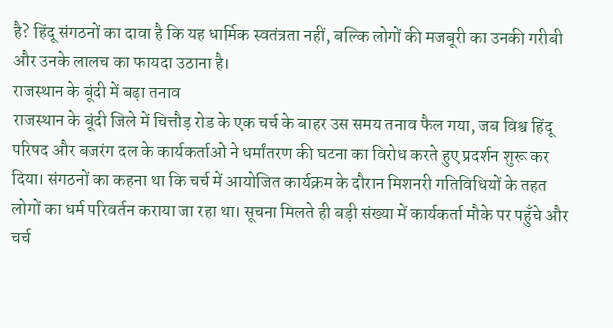है? हिंदू संगठनों का दावा है कि यह धार्मिक स्वतंत्रता नहीं, बल्कि लोगों की मजबूरी का उनकी गरीबी और उनके लालच का फायदा उठाना है।
राजस्थान के बूंदी में बढ़ा तनाव
राजस्थान के बूंदी जिले में चित्तौड़ रोड के एक चर्च के बाहर उस समय तनाव फैल गया, जब विश्व हिंदू परिषद और बजरंग दल के कार्यकर्ताओं ने धर्मांतरण की घटना का विरोध करते हुए प्रदर्शन शुरू कर दिया। संगठनों का कहना था कि चर्च में आयोजित कार्यक्रम के दौरान मिशनरी गतिविधियों के तहत लोगों का धर्म परिवर्तन कराया जा रहा था। सूचना मिलते ही बड़ी संख्या में कार्यकर्ता मौके पर पहुँचे और चर्च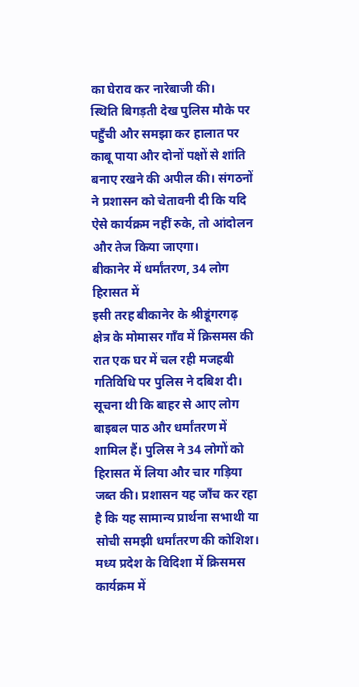का घेराव कर नारेबाजी की।
स्थिति बिगड़ती देख पुलिस मौके पर पहुँची और समझा कर हालात पर काबू पाया और दोनों पक्षों से शांति बनाए रखने की अपील की। संगठनों ने प्रशासन को चेतावनी दी कि यदि ऐसे कार्यक्रम नहीं रुके, तो आंदोलन और तेज किया जाएगा।
बीकानेर में धर्मांतरण, 34 लोग हिरासत में
इसी तरह बीकानेर के श्रीडूंगरगढ़ क्षेत्र के मोमासर गाँव में क्रिसमस की रात एक घर में चल रही मजहबी गतिविधि पर पुलिस ने दबिश दी। सूचना थी कि बाहर से आए लोग बाइबल पाठ और धर्मांतरण में शामिल हैं। पुलिस ने 34 लोगों को हिरासत में लिया और चार गड़िया जब्त की। प्रशासन यह जाँच कर रहा है कि यह सामान्य प्रार्थना सभाथी या सोची समझी धर्मांतरण की कोशिश।
मध्य प्रदेश के विदिशा में क्रिसमस कार्यक्रम में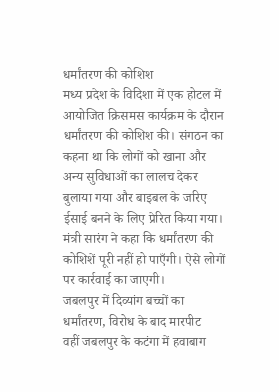धर्मांतरण की कोशिश
मध्य प्रदेश के विदिशा में एक होटल में आयोजित क्रिसमस कार्यक्रम के दौरान धर्मांतरण की कोशिश की। संगठन का कहना था कि लोगों को खाना और अन्य सुविधाओं का लालच देकर बुलाया गया और बाइबल के जरिए ईसाई बनने के लिए प्रेरित किया गया। मंत्री सारंग ने कहा कि धर्मांतरण की कोशिशें पूरी नहीं हो पाएँगी। ऐसे लोगों पर कार्रवाई का जाएगी।
जबलपुर में दिव्यांग बच्चों का धर्मांतरण, विरोध के बाद मारपीट
वहीं जबलपुर के कटंगा में हवाबाग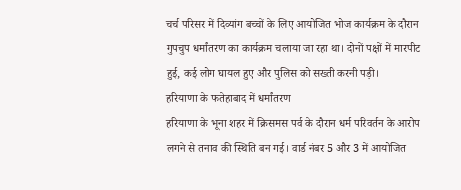चर्च परिसर में दिव्यांग बच्चों के लिए आयोजित भोज कार्यक्रम के दौरान गुपचुप धर्मांतरण का कार्यक्रम चलाया जा रहा था। दोनों पक्षों में मारपीट हुई, कई लोग घायल हुए और पुलिस को सख्ती करनी पड़ी।
हरियाणा के फतेहाबाद में धर्मांतरण
हरियाणा के भूना शहर में क्रिसमस पर्व के दौरान धर्म परिवर्तन के आरोप लगने से तनाव की स्थिति बन गई। वार्ड नंबर 5 और 3 में आयोजित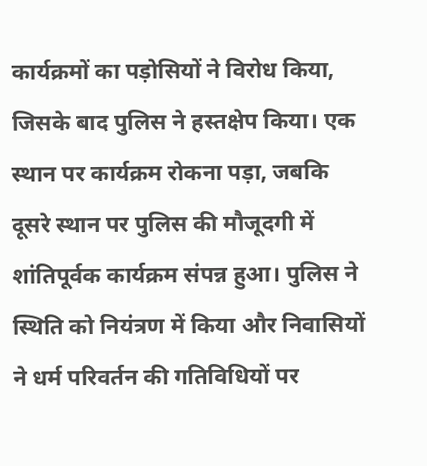कार्यक्रमों का पड़ोसियों ने विरोध किया, जिसके बाद पुलिस ने हस्तक्षेप किया। एक स्थान पर कार्यक्रम रोकना पड़ा, जबकि दूसरे स्थान पर पुलिस की मौजूदगी में शांतिपूर्वक कार्यक्रम संपन्न हुआ। पुलिस ने स्थिति को नियंत्रण में किया और निवासियों ने धर्म परिवर्तन की गतिविधियों पर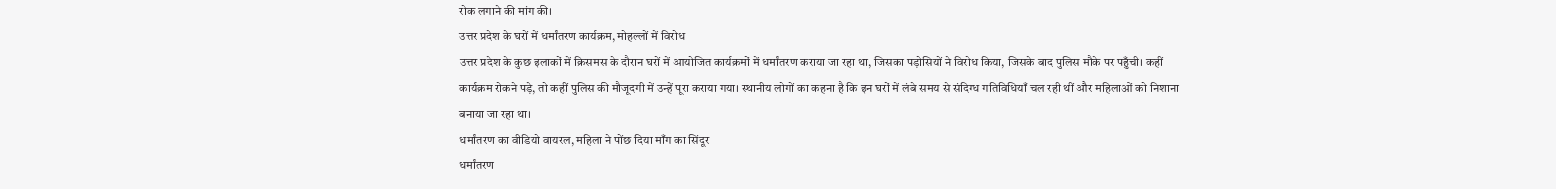रोक लगाने की मांग की।
उत्तर प्रदेश के घरों में धर्मांतरण कार्यक्रम, मोहल्लों में विरोध
उत्तर प्रदेश के कुछ इलाकों में क्रिसमस के दौरान घरों में आयोजित कार्यक्रमों में धर्मांतरण कराया जा रहा था, जिसका पड़ोसियों ने विरोध किया, जिसके बाद पुलिस मौके पर पहुँची। कहीं कार्यक्रम रोकने पड़े, तो कहीं पुलिस की मौजूदगी में उन्हें पूरा कराया गया। स्थानीय लोगों का कहना है कि इन घरों में लंबे समय से संदिग्ध गतिविधियाँ चल रही थीं और महिलाओं को निशाना बनाया जा रहा था।
धर्मांतरण का वीडियो वायरल, महिला ने पोंछ दिया माँग का सिंदूर
धर्मांतरण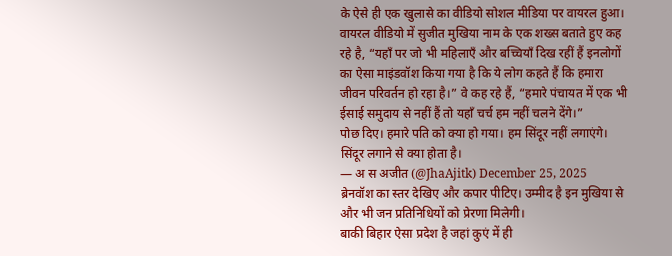के ऐसे ही एक खुलासे का वीडियो सोशल मीडिया पर वायरल हुआ। वायरल वीडियो में सुजीत मुखिया नाम के एक शख्स बताते हुए कह रहे है, “यहाँ पर जो भी महिलाएँ और बच्चियाँ दिख रहीं हैं इनलोगों का ऐसा माइंडवॉश किया गया है कि ये लोग कहते हैं कि हमारा जीवन परिवर्तन हो रहा है।” वे कह रहे हैं, “हमारे पंचायत में एक भी ईसाई समुदाय से नहीं हैं तो यहाँ चर्च हम नहीं चलने देंगे।”
पोछ दिए। हमारे पति को क्या हो गया। हम सिंदूर नहीं लगाएंगे। सिंदूर लगाने से क्या होता है।
— अ स अजीत (@JhaAjitk) December 25, 2025
ब्रेनवॉश का स्तर देखिए और कपार पीटिए। उम्मीद है इन मुखिया से और भी जन प्रतिनिधियों को प्रेरणा मिलेगी।
बाकी बिहार ऐसा प्रदेश है जहां कुएं में ही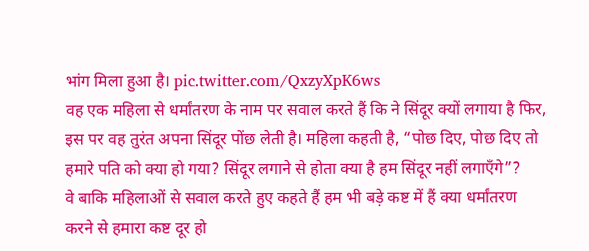भांग मिला हुआ है। pic.twitter.com/QxzyXpK6ws
वह एक महिला से धर्मांतरण के नाम पर सवाल करते हैं कि ने सिंदूर क्यों लगाया है फिर, इस पर वह तुरंत अपना सिंदूर पोंछ लेती है। महिला कहती है, “पोछ दिए, पोछ दिए तो हमारे पति को क्या हो गया? सिंदूर लगाने से होता क्या है हम सिंदूर नहीं लगाएँगे”?
वे बाकि महिलाओं से सवाल करते हुए कहते हैं हम भी बड़े कष्ट में हैं क्या धर्मांतरण करने से हमारा कष्ट दूर हो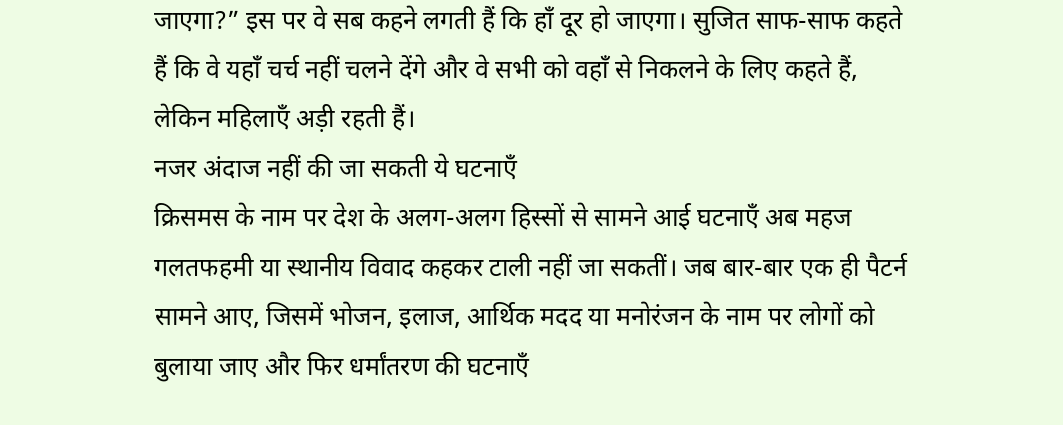जाएगा?” इस पर वे सब कहने लगती हैं कि हाँ दूर हो जाएगा। सुजित साफ-साफ कहते हैं कि वे यहाँ चर्च नहीं चलने देंगे और वे सभी को वहाँ से निकलने के लिए कहते हैं, लेकिन महिलाएँ अड़ी रहती हैं।
नजर अंदाज नहीं की जा सकती ये घटनाएँ
क्रिसमस के नाम पर देश के अलग-अलग हिस्सों से सामने आई घटनाएँ अब महज गलतफहमी या स्थानीय विवाद कहकर टाली नहीं जा सकतीं। जब बार-बार एक ही पैटर्न सामने आए, जिसमें भोजन, इलाज, आर्थिक मदद या मनोरंजन के नाम पर लोगों को बुलाया जाए और फिर धर्मांतरण की घटनाएँ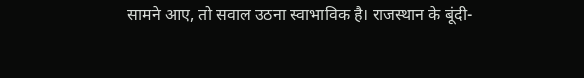सामने आए, तो सवाल उठना स्वाभाविक है। राजस्थान के बूंदी-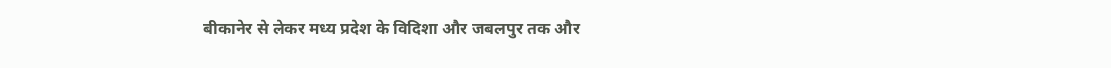बीकानेर से लेकर मध्य प्रदेश के विदिशा और जबलपुर तक और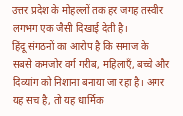उत्तर प्रदेश के मोहल्लों तक हर जगह तस्वीर लगभग एक जैसी दिखाई देती है।
हिंदू संगठनों का आरोप है कि समाज के सबसे कमजोर वर्ग गरीब, महिलाएँ, बच्चे और दिव्यांग को निशाना बनाया जा रहा है। अगर यह सच है, तो यह धार्मिक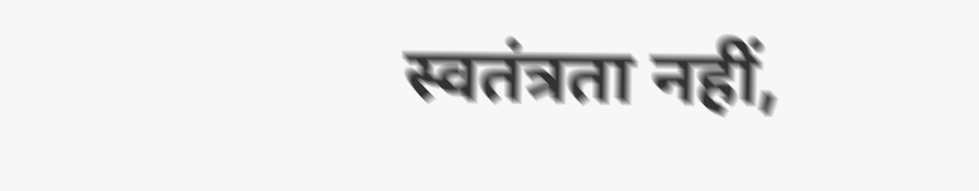स्वतंत्रता नहीं,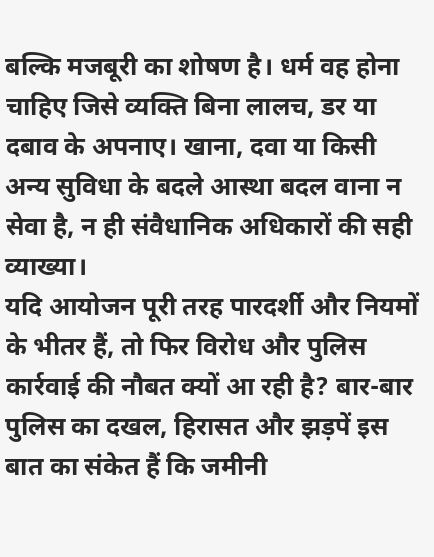बल्कि मजबूरी का शोषण है। धर्म वह होना चाहिए जिसे व्यक्ति बिना लालच, डर या दबाव के अपनाए। खाना, दवा या किसी अन्य सुविधा के बदले आस्था बदल वाना न सेवा है, न ही संवैधानिक अधिकारों की सही व्याख्या।
यदि आयोजन पूरी तरह पारदर्शी और नियमों के भीतर हैं, तो फिर विरोध और पुलिस कार्रवाई की नौबत क्यों आ रही है? बार-बार पुलिस का दखल, हिरासत और झड़पें इस बात का संकेत हैं कि जमीनी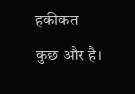हकीकत कुछ और है।